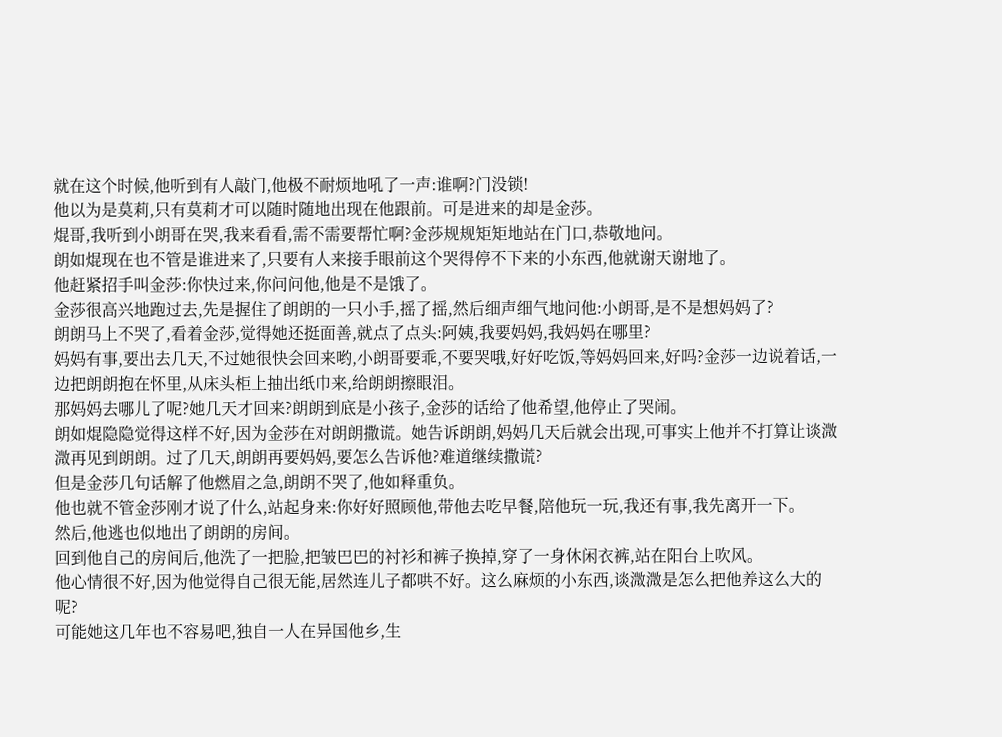就在这个时候,他听到有人敲门,他极不耐烦地吼了一声:谁啊?门没锁!
他以为是莫莉,只有莫莉才可以随时随地出现在他跟前。可是进来的却是金莎。
焜哥,我听到小朗哥在哭,我来看看,需不需要帮忙啊?金莎规规矩矩地站在门口,恭敬地问。
朗如焜现在也不管是谁进来了,只要有人来接手眼前这个哭得停不下来的小东西,他就谢天谢地了。
他赶紧招手叫金莎:你快过来,你问问他,他是不是饿了。
金莎很高兴地跑过去,先是握住了朗朗的一只小手,摇了摇,然后细声细气地问他:小朗哥,是不是想妈妈了?
朗朗马上不哭了,看着金莎,觉得她还挺面善,就点了点头:阿姨,我要妈妈,我妈妈在哪里?
妈妈有事,要出去几天,不过她很快会回来哟,小朗哥要乖,不要哭哦,好好吃饭,等妈妈回来,好吗?金莎一边说着话,一边把朗朗抱在怀里,从床头柜上抽出纸巾来,给朗朗擦眼泪。
那妈妈去哪儿了呢?她几天才回来?朗朗到底是小孩子,金莎的话给了他希望,他停止了哭闹。
朗如焜隐隐觉得这样不好,因为金莎在对朗朗撒谎。她告诉朗朗,妈妈几天后就会出现,可事实上他并不打算让谈溦溦再见到朗朗。过了几天,朗朗再要妈妈,要怎么告诉他?难道继续撒谎?
但是金莎几句话解了他燃眉之急,朗朗不哭了,他如释重负。
他也就不管金莎刚才说了什么,站起身来:你好好照顾他,带他去吃早餐,陪他玩一玩,我还有事,我先离开一下。
然后,他逃也似地出了朗朗的房间。
回到他自己的房间后,他洗了一把脸,把皱巴巴的衬衫和裤子换掉,穿了一身休闲衣裤,站在阳台上吹风。
他心情很不好,因为他觉得自己很无能,居然连儿子都哄不好。这么麻烦的小东西,谈溦溦是怎么把他养这么大的呢?
可能她这几年也不容易吧,独自一人在异国他乡,生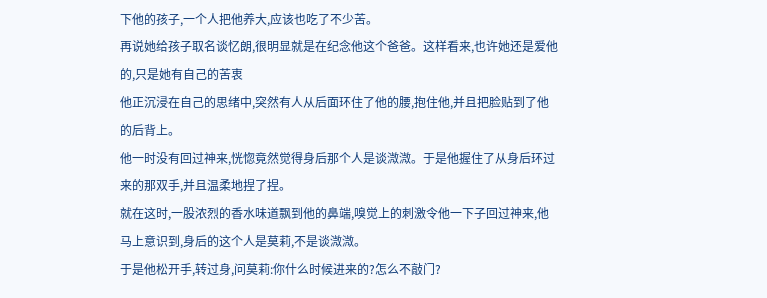下他的孩子,一个人把他养大,应该也吃了不少苦。
再说她给孩子取名谈忆朗,很明显就是在纪念他这个爸爸。这样看来,也许她还是爱他的,只是她有自己的苦衷
他正沉浸在自己的思绪中,突然有人从后面环住了他的腰,抱住他,并且把脸贴到了他的后背上。
他一时没有回过神来,恍惚竟然觉得身后那个人是谈溦溦。于是他握住了从身后环过来的那双手,并且温柔地捏了捏。
就在这时,一股浓烈的香水味道飘到他的鼻端,嗅觉上的刺激令他一下子回过神来,他马上意识到,身后的这个人是莫莉,不是谈溦溦。
于是他松开手,转过身,问莫莉:你什么时候进来的?怎么不敲门?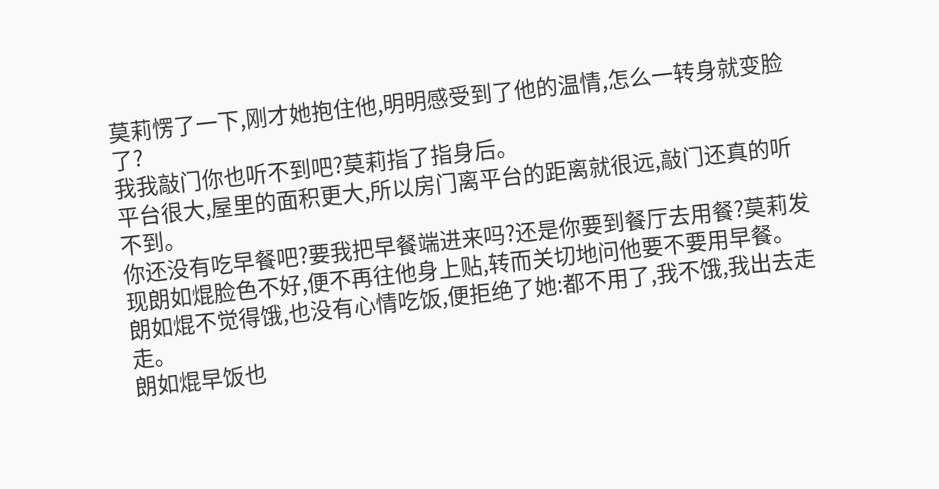莫莉愣了一下,刚才她抱住他,明明感受到了他的温情,怎么一转身就变脸了?
我我敲门你也听不到吧?莫莉指了指身后。
平台很大,屋里的面积更大,所以房门离平台的距离就很远,敲门还真的听不到。
你还没有吃早餐吧?要我把早餐端进来吗?还是你要到餐厅去用餐?莫莉发现朗如焜脸色不好,便不再往他身上贴,转而关切地问他要不要用早餐。
朗如焜不觉得饿,也没有心情吃饭,便拒绝了她:都不用了,我不饿,我出去走走。
朗如焜早饭也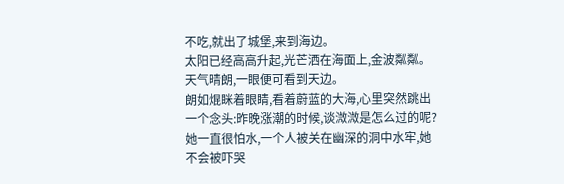不吃,就出了城堡,来到海边。
太阳已经高高升起,光芒洒在海面上,金波粼粼。天气晴朗,一眼便可看到天边。
朗如焜眯着眼睛,看着蔚蓝的大海,心里突然跳出一个念头:昨晚涨潮的时候,谈溦溦是怎么过的呢?她一直很怕水,一个人被关在幽深的洞中水牢,她不会被吓哭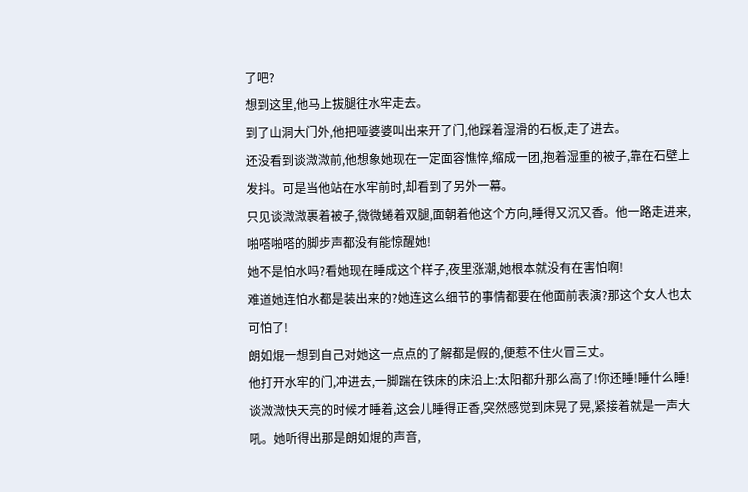了吧?
想到这里,他马上拔腿往水牢走去。
到了山洞大门外,他把哑婆婆叫出来开了门,他踩着湿滑的石板,走了进去。
还没看到谈溦溦前,他想象她现在一定面容憔悴,缩成一团,抱着湿重的被子,靠在石壁上发抖。可是当他站在水牢前时,却看到了另外一幕。
只见谈溦溦裹着被子,微微蜷着双腿,面朝着他这个方向,睡得又沉又香。他一路走进来,啪嗒啪嗒的脚步声都没有能惊醒她!
她不是怕水吗?看她现在睡成这个样子,夜里涨潮,她根本就没有在害怕啊!
难道她连怕水都是装出来的?她连这么细节的事情都要在他面前表演?那这个女人也太可怕了!
朗如焜一想到自己对她这一点点的了解都是假的,便惹不住火冒三丈。
他打开水牢的门,冲进去,一脚踹在铁床的床沿上:太阳都升那么高了!你还睡!睡什么睡!
谈溦溦快天亮的时候才睡着,这会儿睡得正香,突然感觉到床晃了晃,紧接着就是一声大吼。她听得出那是朗如焜的声音,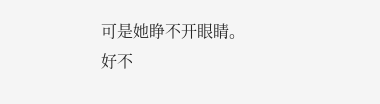可是她睁不开眼睛。
好不